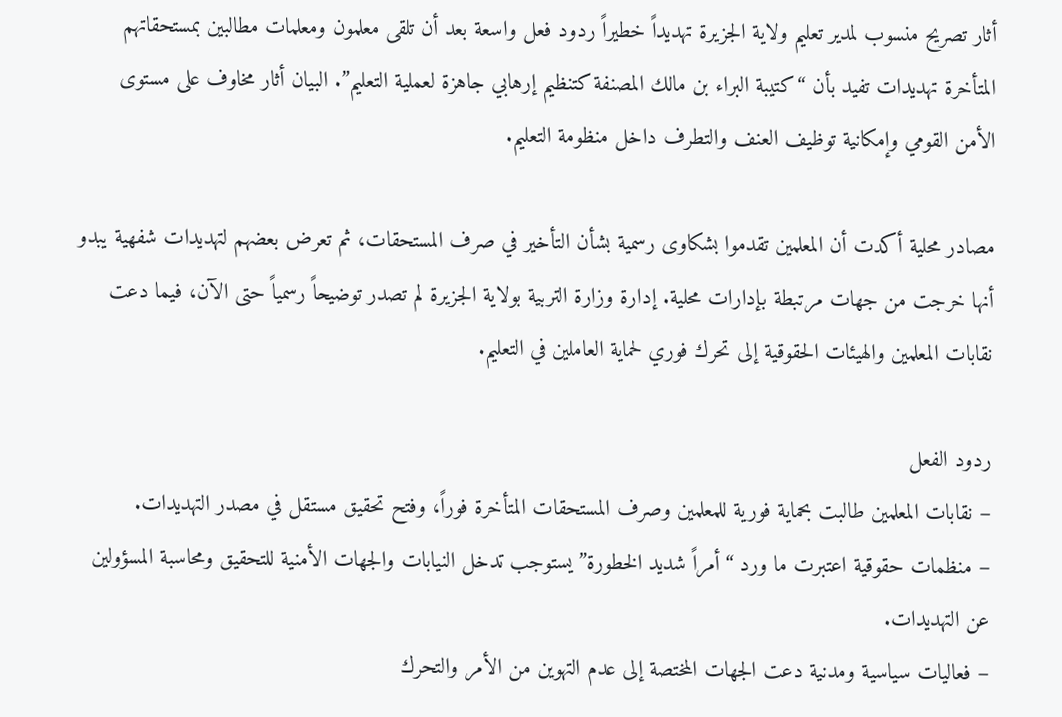أثار تصريح منسوب لمدير تعليم ولاية الجزيرة تهديداً خطيراً ردود فعل واسعة بعد أن تلقى معلمون ومعلمات مطالبين بمستحقاتهم المتأخرة تهديدات تفيد بأن “كتيبة البراء بن مالك المصنفة كتنظيم إرهابي جاهزة لعملية التعليم”. البيان أثار مخاوف على مستوى الأمن القومي وإمكانية توظيف العنف والتطرف داخل منظومة التعليم.

مصادر محلية أكدت أن المعلمين تقدموا بشكاوى رسمية بشأن التأخير في صرف المستحقات، ثم تعرض بعضهم لتهديدات شفهية يبدو أنها خرجت من جهات مرتبطة بإدارات محلية. إدارة وزارة التربية بولاية الجزيرة لم تصدر توضيحاً رسمياً حتى الآن، فيما دعت نقابات المعلمين والهيئات الحقوقية إلى تحرك فوري لحماية العاملين في التعليم.

ردود الفعل
– نقابات المعلمين طالبت بحماية فورية للمعلمين وصرف المستحقات المتأخرة فوراً، وفتح تحقيق مستقل في مصدر التهديدات.
– منظمات حقوقية اعتبرت ما ورد “أمراً شديد الخطورة” يستوجب تدخل النيابات والجهات الأمنية للتحقيق ومحاسبة المسؤولين عن التهديدات.
– فعاليات سياسية ومدنية دعت الجهات المختصة إلى عدم التهوين من الأمر والتحرك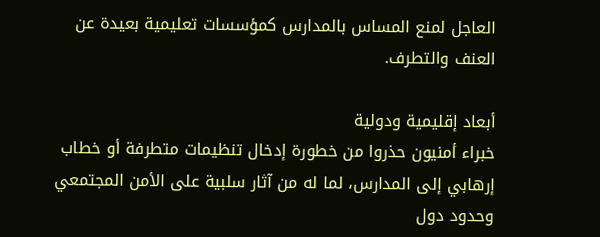العاجل لمنع المساس بالمدارس كمؤسسات تعليمية بعيدة عن العنف والتطرف.

أبعاد إقليمية ودولية
خبراء أمنيون حذروا من خطورة إدخال تنظيمات متطرفة أو خطاب إرهابي إلى المدارس، لما له من آثار سلبية على الأمن المجتمعي وحدود دول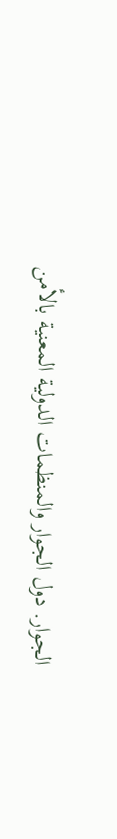الجوار. دول الجوار والمنظمات الدولية المعنية بالأمن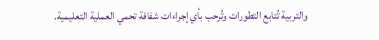والتربية تُتابع التطورات وتُرحب بأي إجراءات شفافة تحمي العملية التعليمية.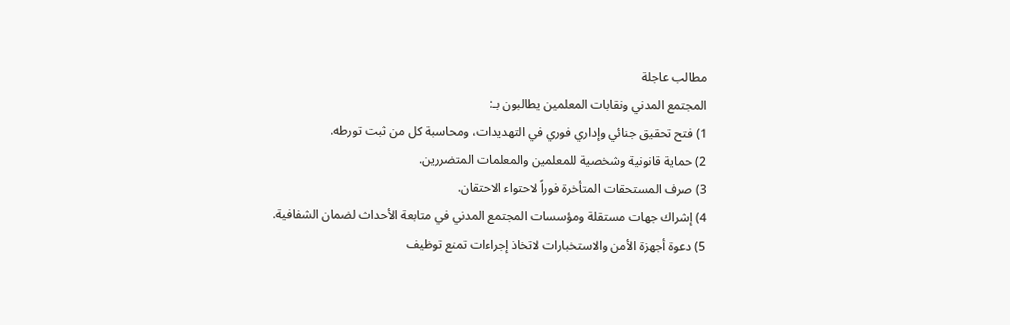مطالب عاجلة
المجتمع المدني ونقابات المعلمين يطالبون بـ:
1) فتح تحقيق جنائي وإداري فوري في التهديدات، ومحاسبة كل من ثبت تورطه.
2) حماية قانونية وشخصية للمعلمين والمعلمات المتضررين.
3) صرف المستحقات المتأخرة فوراً لاحتواء الاحتقان.
4) إشراك جهات مستقلة ومؤسسات المجتمع المدني في متابعة الأحداث لضمان الشفافية.
5) دعوة أجهزة الأمن والاستخبارات لاتخاذ إجراءات تمنع توظيف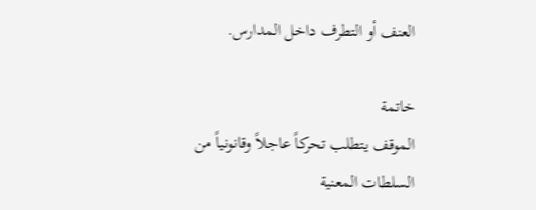العنف أو التطرف داخل المدارس.

خاتمة
الموقف يتطلب تحركاً عاجلاً وقانونياً من السلطات المعنية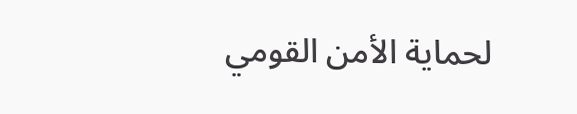لحماية الأمن القومي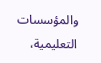والمؤسسات التعليمية،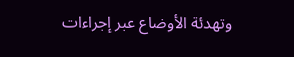وتهدئة الأوضاع عبر إجراءات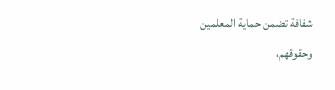شفافة تضمن حماية المعلمين وحقوقهم،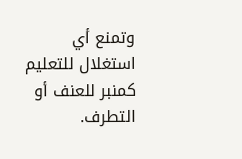وتمنع أي استغلال للتعليم كمنبر للعنف أو التطرف.